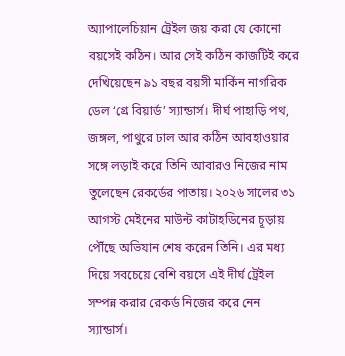অ্যাপালেচিয়ান ট্রেইল জয় করা যে কোনো বয়সেই কঠিন। আর সেই কঠিন কাজটিই করে দেখিয়েছেন ৯১ বছর বয়সী মার্কিন নাগরিক ডেল ‘গ্রে বিয়ার্ড’ স্যান্ডার্স। দীর্ঘ পাহাড়ি পথ, জঙ্গল, পাথুরে ঢাল আর কঠিন আবহাওয়ার সঙ্গে লড়াই করে তিনি আবারও নিজের নাম তুলেছেন রেকর্ডের পাতায়। ২০২৬ সালের ৩১ আগস্ট মেইনের মাউন্ট কাটাহডিনের চূড়ায় পৌঁছে অভিযান শেষ করেন তিনি। এর মধ্য দিয়ে সবচেয়ে বেশি বয়সে এই দীর্ঘ ট্রেইল সম্পন্ন করার রেকর্ড নিজের করে নেন স্যান্ডার্স।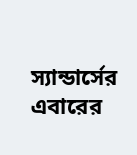স্যান্ডার্সের এবারের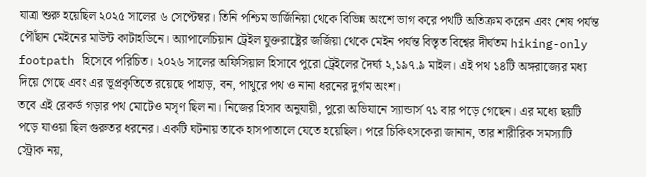যাত্রা শুরু হয়েছিল ২০২৫ সালের ৬ সেপ্টেম্বর। তিনি পশ্চিম ভার্জিনিয়া থেকে বিভিন্ন অংশে ভাগ করে পথটি অতিক্রম করেন এবং শেষ পর্যন্ত পৌঁছান মেইনের মাউন্ট কাটাহডিনে। অ্যাপালেচিয়ান ট্রেইল যুক্তরাষ্ট্রের জর্জিয়া থেকে মেইন পর্যন্ত বিস্তৃত বিশ্বের দীর্ঘতম hiking-only footpath হিসেবে পরিচিত। ২০২৬ সালের অফিসিয়াল হিসাবে পুরো ট্রেইলের দৈর্ঘ্য ২,১৯৭.৯ মাইল। এই পথ ১৪টি অঙ্গরাজ্যের মধ্য দিয়ে গেছে এবং এর ভূপ্রকৃতিতে রয়েছে পাহাড়, বন, পাথুরে পথ ও নানা ধরনের দুর্গম অংশ।
তবে এই রেকর্ড গড়ার পথ মোটেও মসৃণ ছিল না। নিজের হিসাব অনুযায়ী, পুরো অভিযানে স্যান্ডার্স ৭১ বার পড়ে গেছেন। এর মধ্যে ছয়টি পড়ে যাওয়া ছিল গুরুতর ধরনের। একটি ঘটনায় তাকে হাসপাতালে যেতে হয়েছিল। পরে চিকিৎসকেরা জানান, তার শারীরিক সমস্যাটি স্ট্রোক নয়,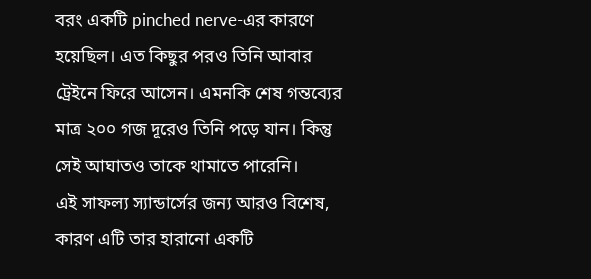বরং একটি pinched nerve-এর কারণে হয়েছিল। এত কিছুর পরও তিনি আবার ট্রেইনে ফিরে আসেন। এমনকি শেষ গন্তব্যের মাত্র ২০০ গজ দূরেও তিনি পড়ে যান। কিন্তু সেই আঘাতও তাকে থামাতে পারেনি।
এই সাফল্য স্যান্ডার্সের জন্য আরও বিশেষ, কারণ এটি তার হারানো একটি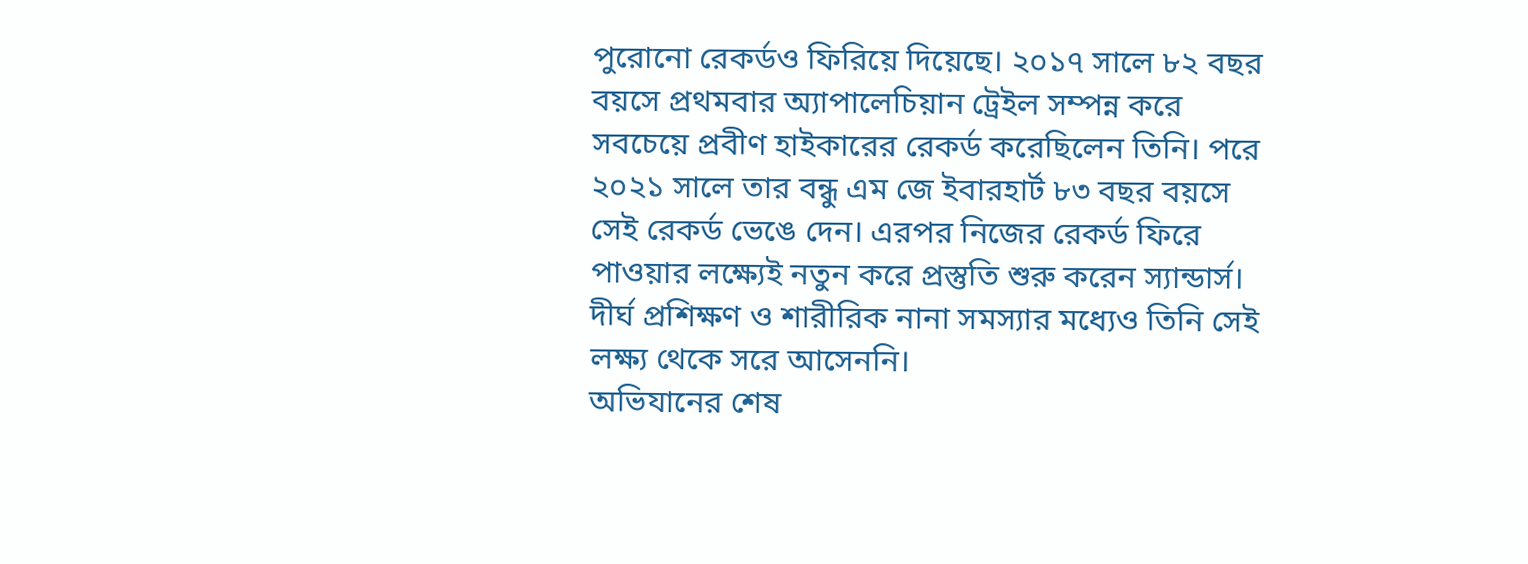পুরোনো রেকর্ডও ফিরিয়ে দিয়েছে। ২০১৭ সালে ৮২ বছর বয়সে প্রথমবার অ্যাপালেচিয়ান ট্রেইল সম্পন্ন করে সবচেয়ে প্রবীণ হাইকারের রেকর্ড করেছিলেন তিনি। পরে ২০২১ সালে তার বন্ধু এম জে ইবারহার্ট ৮৩ বছর বয়সে সেই রেকর্ড ভেঙে দেন। এরপর নিজের রেকর্ড ফিরে পাওয়ার লক্ষ্যেই নতুন করে প্রস্তুতি শুরু করেন স্যান্ডার্স। দীর্ঘ প্রশিক্ষণ ও শারীরিক নানা সমস্যার মধ্যেও তিনি সেই লক্ষ্য থেকে সরে আসেননি।
অভিযানের শেষ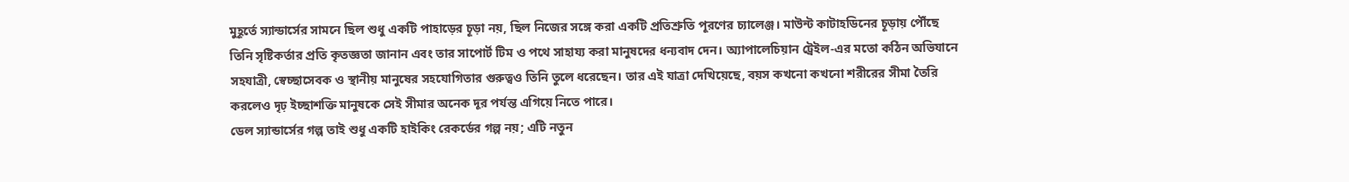মুহূর্তে স্যান্ডার্সের সামনে ছিল শুধু একটি পাহাড়ের চূড়া নয়, ছিল নিজের সঙ্গে করা একটি প্রতিশ্রুতি পূরণের চ্যালেঞ্জ। মাউন্ট কাটাহডিনের চূড়ায় পৌঁছে তিনি সৃষ্টিকর্তার প্রতি কৃতজ্ঞতা জানান এবং তার সাপোর্ট টিম ও পথে সাহায্য করা মানুষদের ধন্যবাদ দেন। অ্যাপালেচিয়ান ট্রেইল-এর মতো কঠিন অভিযানে সহযাত্রী, স্বেচ্ছাসেবক ও স্থানীয় মানুষের সহযোগিতার গুরুত্বও তিনি তুলে ধরেছেন। তার এই যাত্রা দেখিয়েছে, বয়স কখনো কখনো শরীরের সীমা তৈরি করলেও দৃঢ় ইচ্ছাশক্তি মানুষকে সেই সীমার অনেক দূর পর্যন্ত এগিয়ে নিতে পারে।
ডেল স্যান্ডার্সের গল্প তাই শুধু একটি হাইকিং রেকর্ডের গল্প নয়; এটি নতুন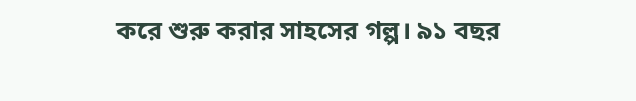করে শুরু করার সাহসের গল্প। ৯১ বছর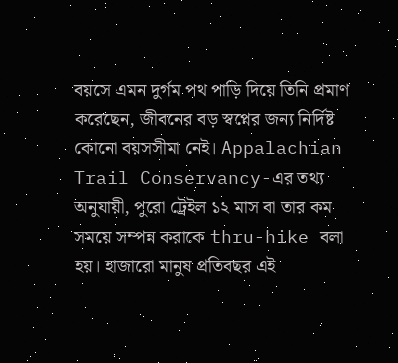বয়সে এমন দুর্গম পথ পাড়ি দিয়ে তিনি প্রমাণ করেছেন, জীবনের বড় স্বপ্নের জন্য নির্দিষ্ট কোনো বয়সসীমা নেই। Appalachian Trail Conservancy-এর তথ্য অনুযায়ী, পুরো ট্রেইল ১২ মাস বা তার কম সময়ে সম্পন্ন করাকে thru-hike বলা হয়। হাজারো মানুষ প্রতিবছর এই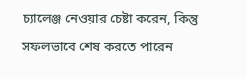চ্যালেঞ্জ নেওয়ার চেষ্টা করেন, কিন্তু সফলভাবে শেষ করতে পারেন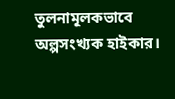তুলনামূলকভাবে অল্পসংখ্যক হাইকার।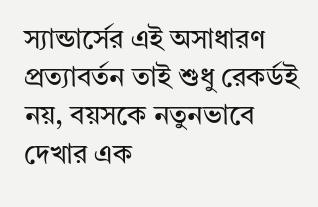স্যান্ডার্সের এই অসাধারণ প্রত্যাবর্তন তাই শুধু রেকর্ডই নয়, বয়সকে নতুনভাবে দেখার এক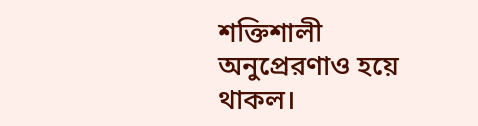শক্তিশালী অনুপ্রেরণাও হয়ে থাকল।